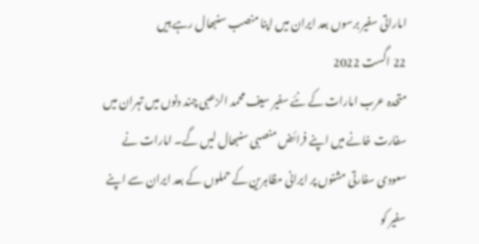اماراتی سفیر برسوں بعد ایران میں اپنا منصب سنبھال رہے ہیں
22 اگست 2022
متحدہ عرب امارات کے نئے سفیر سیف محمد الزعبی چند دنوں میں تہران میں سفارت خانے میں اپنے فرائض منصبی سنبھال لیں گے۔ امارات نے سعودی سفارتی مشنوں پر ایرانی مظاہرین کے حملوں کے بعد ایران سے اپنے سفیر کو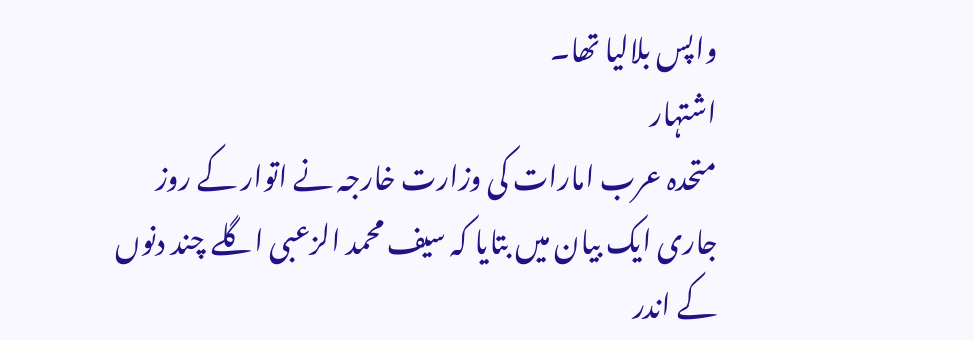واپس بلالیا تھا۔
اشتہار
متحدہ عرب امارات کی وزارت خارجہ نے اتوار کے روز جاری ایک بیان میں بتایا کہ سیف محمد الزعبی اگلے چند دنوں کے اندر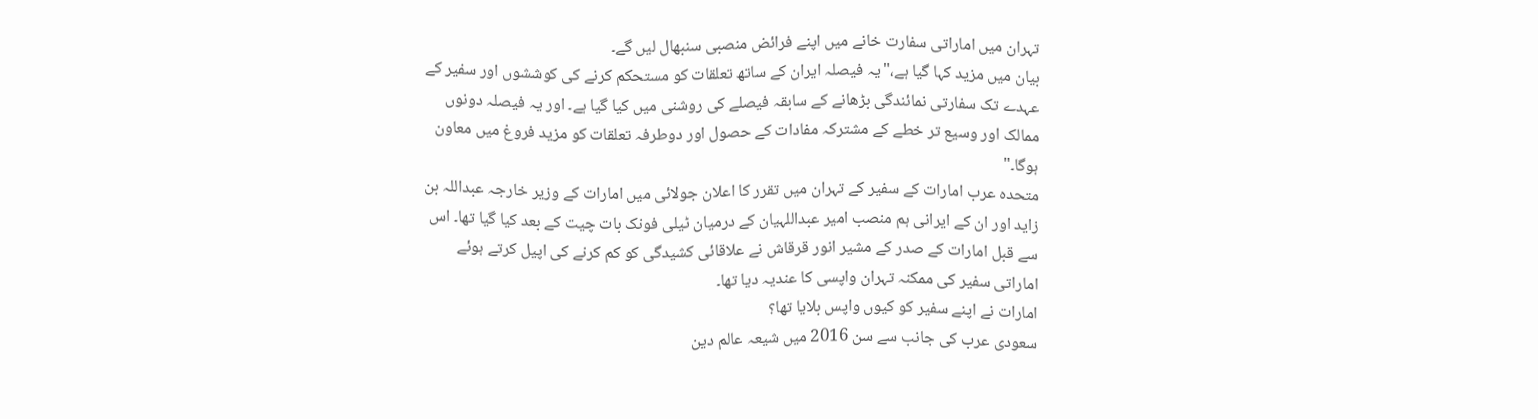تہران میں اماراتی سفارت خانے میں اپنے فرائض منصبی سنبھال لیں گے۔
بیان میں مزید کہا گیا ہے،"یہ فیصلہ ایران کے ساتھ تعلقات کو مستحکم کرنے کی کوششوں اور سفیر کے عہدے تک سفارتی نمائندگی بڑھانے کے سابقہ فیصلے کی روشنی میں کیا گیا ہے۔ اور یہ فیصلہ دونوں ممالک اور وسیع تر خطے کے مشترکہ مفادات کے حصول اور دوطرفہ تعلقات کو مزید فروغ میں معاون ہوگا۔"
متحدہ عرب امارات کے سفیر کے تہران میں تقرر کا اعلان جولائی میں امارات کے وزیر خارجہ عبداللہ بن زاید اور ان کے ایرانی ہم منصب امیر عبداللہیان کے درمیان ٹیلی فونک بات چیت کے بعد کیا گیا تھا۔ اس سے قبل امارات کے صدر کے مشیر انور قرقاش نے علاقائی کشیدگی کو کم کرنے کی اپیل کرتے ہوئے اماراتی سفیر کی ممکنہ تہران واپسی کا عندیہ دیا تھا۔
امارات نے اپنے سفیر کو کیوں واپس بلایا تھا؟
سعودی عرب کی جانب سے سن 2016 میں شیعہ عالم دین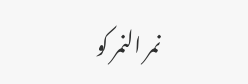نمر النمر کو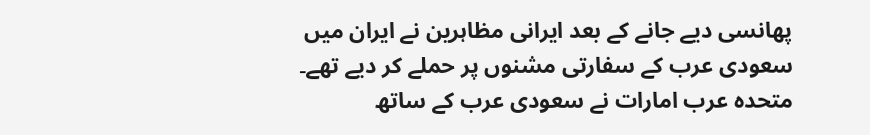پھانسی دیے جانے کے بعد ایرانی مظاہرین نے ایران میں سعودی عرب کے سفارتی مشنوں پر حملے کر دیے تھے۔ متحدہ عرب امارات نے سعودی عرب کے ساتھ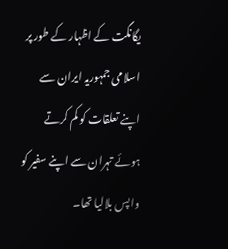یگانگت کے اظہار کے طور پر اسلامی جمہوریہ ایران سے اپنے تعلقات کو کم کرتے ہوئے تہران سے اپنے سفیر کو واپس بلالیا تھا۔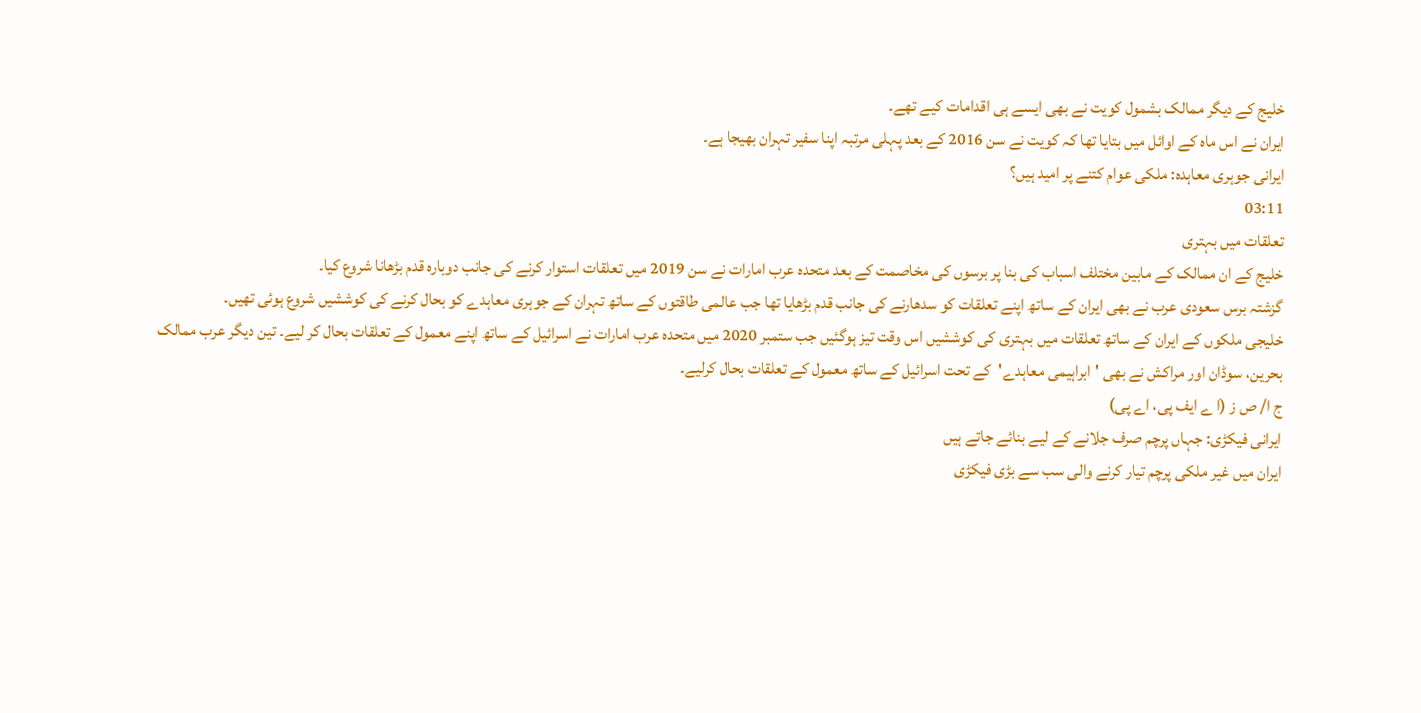خلیج کے دیگر ممالک بشمول کویت نے بھی ایسے ہی اقدامات کیے تھے۔
ایران نے اس ماہ کے اوائل میں بتایا تھا کہ کویت نے سن 2016 کے بعد پہلی مرتبہ اپنا سفیر تہران بھیجا ہے۔
ایرانی جوہری معاہدہ: ملکی عوام کتنے پر امید ہیں؟
03:11
تعلقات میں بہتری
خلیج کے ان ممالک کے مابین مختلف اسباب کی بنا پر برسوں کی مخاصمت کے بعد متحدہ عرب امارات نے سن 2019 میں تعلقات استوار کرنے کی جانب دوبارہ قدم بڑھانا شروع کیا۔
گزشتہ برس سعودی عرب نے بھی ایران کے ساتھ اپنے تعلقات کو سدھارنے کی جانب قدم بڑھایا تھا جب عالمی طاقتوں کے ساتھ تہران کے جوہری معاہدے کو بحال کرنے کی کوششیں شروع ہوئی تھیں۔
خلیجی ملکوں کے ایران کے ساتھ تعلقات میں بہتری کی کوششیں اس وقت تیز ہوگئیں جب ستمبر 2020 میں متحدہ عرب امارات نے اسرائیل کے ساتھ اپنے معمول کے تعلقات بحال کر لیے۔ تین دیگر عرب ممالک بحرین، سوڈان اور مراکش نے بھی 'ابراہیمی معاہدے'کے تحت اسرائیل کے ساتھ معمول کے تعلقات بحال کرلیے۔
ج ا/ ص ز (ا ے ایف پی، اے پی)
ایرانی فیکڑی: جہاں پرچم صرف جلانے کے لیے بنائے جاتے ہیں
ایران میں غیر ملکی پرچم تیار کرنے والی سب سے بڑی فیکڑی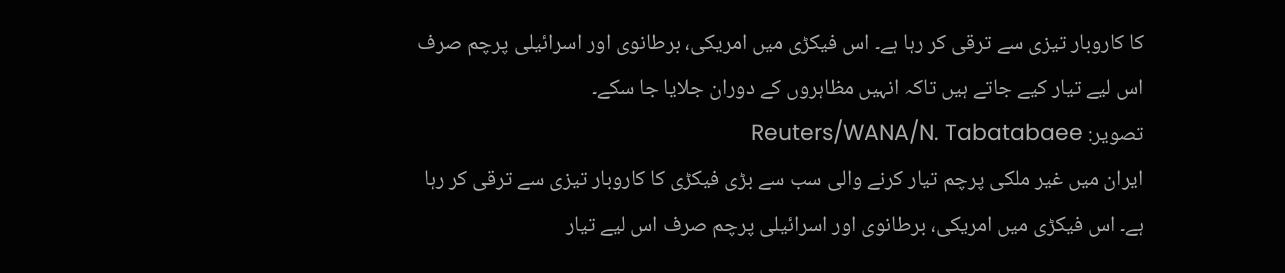کا کاروبار تیزی سے ترقی کر رہا ہے۔ اس فیکڑی میں امریکی، برطانوی اور اسرائیلی پرچم صرف اس لیے تیار کیے جاتے ہیں تاکہ انہیں مظاہروں کے دوران جلایا جا سکے۔
تصویر: Reuters/WANA/N. Tabatabaee
ایران میں غیر ملکی پرچم تیار کرنے والی سب سے بڑی فیکڑی کا کاروبار تیزی سے ترقی کر رہا ہے۔ اس فیکڑی میں امریکی، برطانوی اور اسرائیلی پرچم صرف اس لیے تیار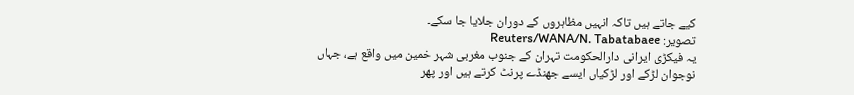کیے جاتے ہیں تاکہ انہیں مظاہروں کے دوران جلایا جا سکے۔
تصویر: Reuters/WANA/N. Tabatabaee
یہ فیکڑی ایرانی دارالحکومت تہران کے جنوب مغربی شہر خمین میں واقع ہے، جہاں نوجوان لڑکے اور لڑکیاں ایسے جھنڈے پرنٹ کرتے ہیں اور پھر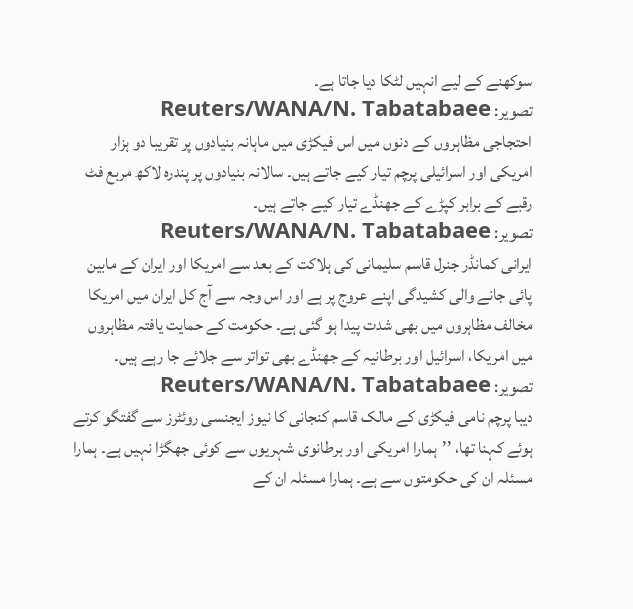سوکھنے کے لیے انہیں لٹکا دیا جاتا ہے۔
تصویر: Reuters/WANA/N. Tabatabaee
احتجاجی مظاہروں کے دنوں میں اس فیکڑی میں ماہانہ بنیادوں پر تقریبا دو ہزار امریکی اور اسرائیلی پرچم تیار کیے جاتے ہیں۔ سالانہ بنیادوں پر پندرہ لاکھ مربع فٹ رقبے کے برابر کپڑے کے جھنڈے تیار کیے جاتے ہیں۔
تصویر: Reuters/WANA/N. Tabatabaee
ایرانی کمانڈر جنرل قاسم سلیمانی کی ہلاکت کے بعد سے امریکا اور ایران کے مابین پائی جانے والی کشیدگی اپنے عروج پر ہے اور اس وجہ سے آج کل ایران میں امریکا مخالف مظاہروں میں بھی شدت پیدا ہو گئی ہے۔ حکومت کے حمایت یافتہ مظاہروں میں امریکا، اسرائیل اور برطانیہ کے جھنڈے بھی تواتر سے جلائے جا رہے ہیں۔
تصویر: Reuters/WANA/N. Tabatabaee
دیبا پرچم نامی فیکڑی کے مالک قاسم کنجانی کا نیوز ایجنسی روئٹرز سے گفتگو کرتے ہوئے کہنا تھا، ’’ہمارا امریکی اور برطانوی شہریوں سے کوئی جھگڑا نہیں ہے۔ ہمارا مسئلہ ان کی حکومتوں سے ہے۔ ہمارا مسئلہ ان کے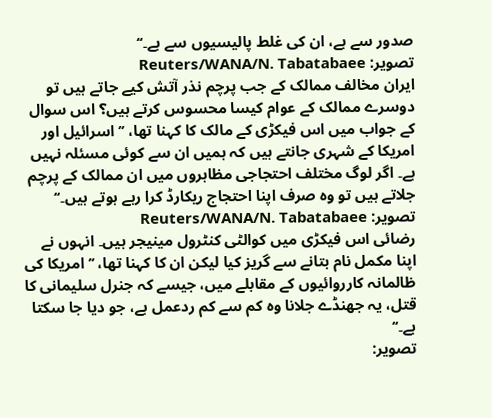صدور سے ہے، ان کی غلط پالیسیوں سے ہے۔‘‘
تصویر: Reuters/WANA/N. Tabatabaee
ایران مخالف ممالک کے جب پرچم نذر آتش کیے جاتے ہیں تو دوسرے ممالک کے عوام کیسا محسوس کرتے ہیں؟ اس سوال کے جواب میں اس فیکڑی کے مالک کا کہنا تھا، ’’اسرائیل اور امریکا کے شہری جانتے ہیں کہ ہمیں ان سے کوئی مسئلہ نہیں ہے۔ اگر لوگ مختلف احتجاجی مظاہروں میں ان ممالک کے پرچم جلاتے ہیں تو وہ صرف اپنا احتجاج ریکارڈ کرا رہے ہوتے ہیں۔‘‘
تصویر: Reuters/WANA/N. Tabatabaee
رضائی اس فیکڑی میں کوالٹی کنٹرول مینیجر ہیں۔ انہوں نے اپنا مکمل نام بتانے سے گریز کیا لیکن ان کا کہنا تھا، ’’ امریکا کی ظالمانہ کارروائیوں کے مقابلے میں، جیسے کہ جنرل سلیمانی کا قتل، یہ جھنڈے جلانا وہ کم سے کم ردعمل ہے، جو دیا جا سکتا ہے۔‘‘
تصویر: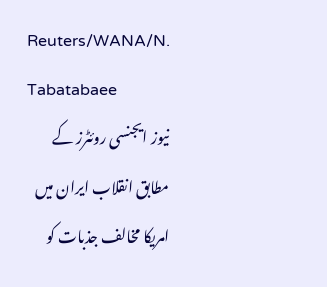Reuters/WANA/N. Tabatabaee
نیوز ایجنسی روئٹرز کے مطابق انقلاب ایران میں امریکا مخالف جذبات کو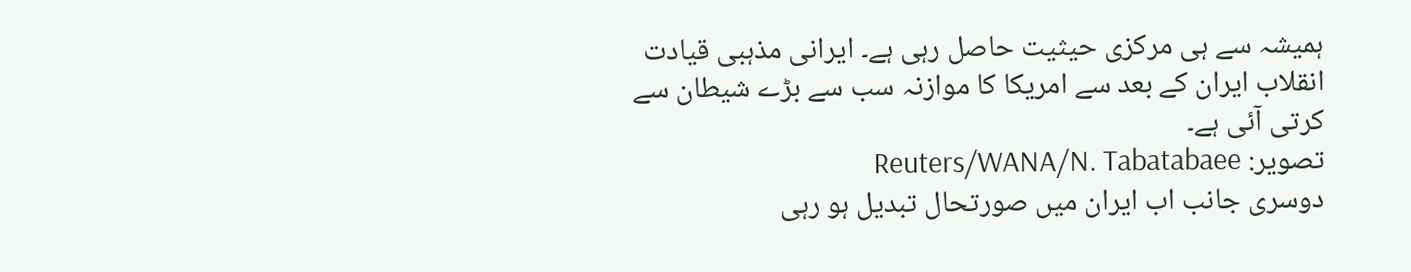ہمیشہ سے ہی مرکزی حیثیت حاصل رہی ہے۔ ایرانی مذہبی قیادت انقلاب ایران کے بعد سے امریکا کا موازنہ سب سے بڑے شیطان سے کرتی آئی ہے۔
تصویر: Reuters/WANA/N. Tabatabaee
دوسری جانب اب ایران میں صورتحال تبدیل ہو رہی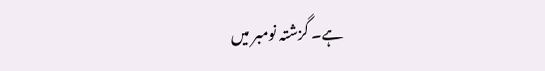ہے۔ گزشتہ نومبر میں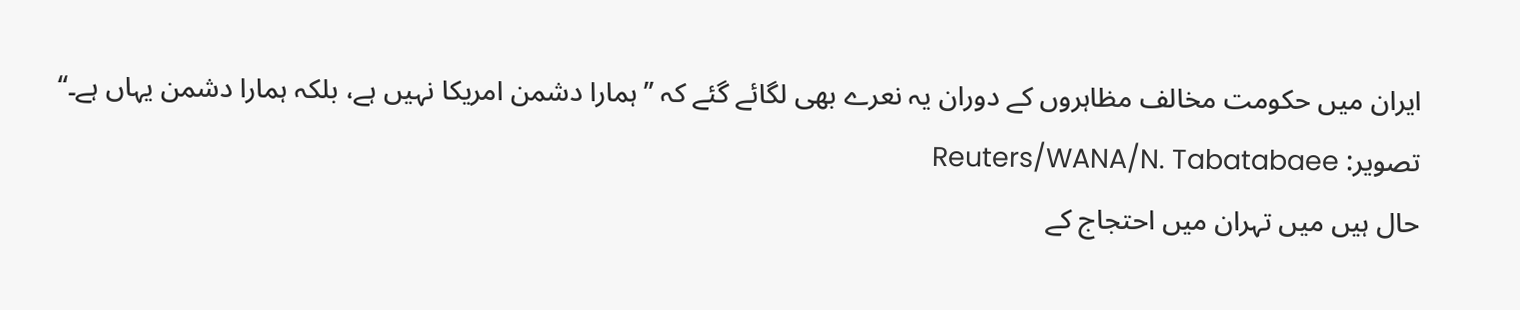ایران میں حکومت مخالف مظاہروں کے دوران یہ نعرے بھی لگائے گئے کہ ’’ہمارا دشمن امریکا نہیں ہے، بلکہ ہمارا دشمن یہاں ہے۔‘‘
تصویر: Reuters/WANA/N. Tabatabaee
حال ہیں میں تہران میں احتجاج کے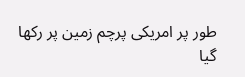طور پر امریکی پرچم زمین پر رکھا گیا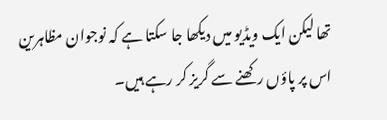تھا لیکن ایک ویڈیو میں دیکھا جا سکتا ہے کہ نوجوان مظاہرین اس پر پاؤں رکھنے سے گریز کر رہے ہیں۔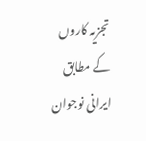تجزیہ کاروں کے مطابق ایرانی نوجوان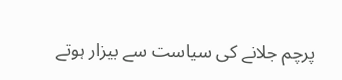پرچم جلانے کی سیاست سے بیزار ہوتے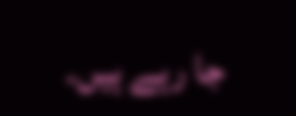جا رہے ہیں۔